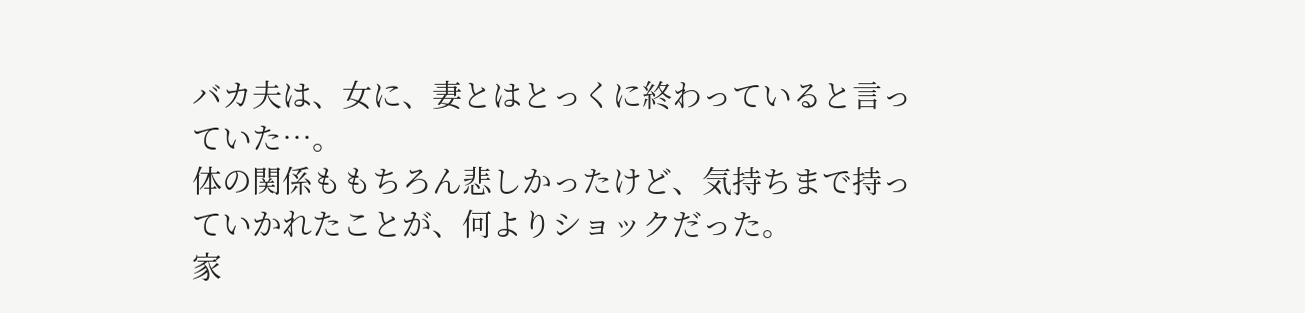バカ夫は、女に、妻とはとっくに終わっていると言っていた…。
体の関係ももちろん悲しかったけど、気持ちまで持っていかれたことが、何よりショックだった。
家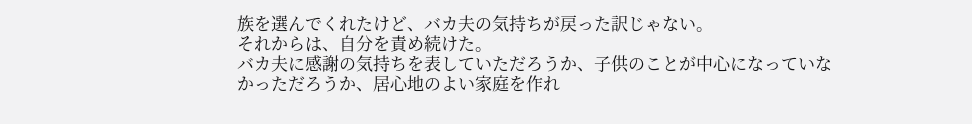族を選んでくれたけど、バカ夫の気持ちが戻った訳じゃない。
それからは、自分を責め続けた。
バカ夫に感謝の気持ちを表していただろうか、子供のことが中心になっていなかっただろうか、居心地のよい家庭を作れ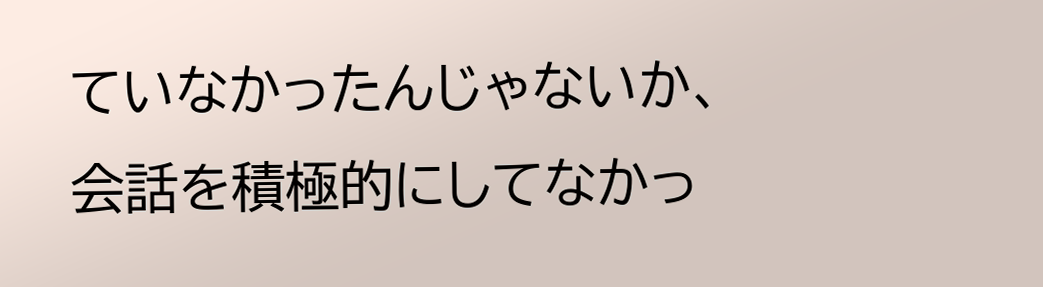ていなかったんじゃないか、会話を積極的にしてなかっ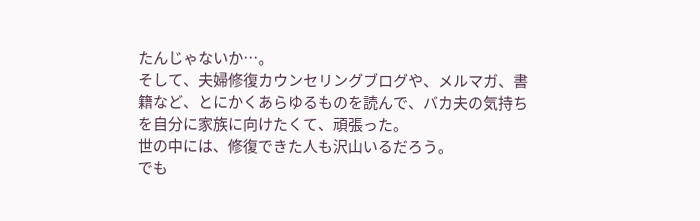たんじゃないか…。
そして、夫婦修復カウンセリングブログや、メルマガ、書籍など、とにかくあらゆるものを読んで、バカ夫の気持ちを自分に家族に向けたくて、頑張った。
世の中には、修復できた人も沢山いるだろう。
でも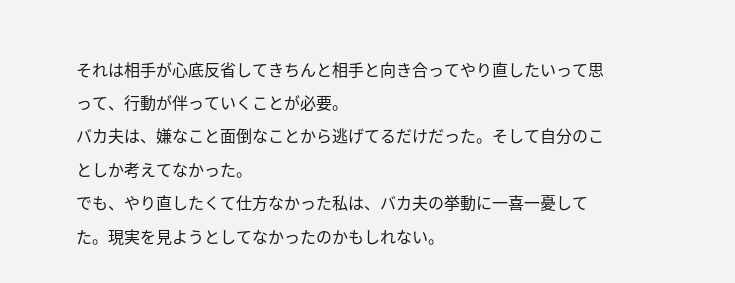それは相手が心底反省してきちんと相手と向き合ってやり直したいって思って、行動が伴っていくことが必要。
バカ夫は、嫌なこと面倒なことから逃げてるだけだった。そして自分のことしか考えてなかった。
でも、やり直したくて仕方なかった私は、バカ夫の挙動に一喜一憂してた。現実を見ようとしてなかったのかもしれない。